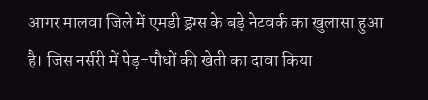आगर मालवा जिले में एमडी ड्रग्स के बड़े नेटवर्क का खुलासा हुआ है। जिस नर्सरी में पेड़-पौधों की खेती का दावा किया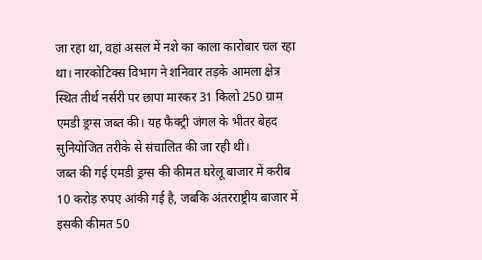जा रहा था, वहां असल में नशे का काला कारोबार चल रहा था। नारकोटिक्स विभाग ने शनिवार तड़के आमला क्षेत्र स्थित तीर्थ नर्सरी पर छापा मारकर 31 किलो 250 ग्राम एमडी ड्रग्स जब्त की। यह फैक्ट्री जंगल के भीतर बेहद सुनियोजित तरीके से संचालित की जा रही थी।
जब्त की गई एमडी ड्रग्स की कीमत घरेलू बाजार में करीब 10 करोड़ रुपए आंकी गई है, जबकि अंतरराष्ट्रीय बाजार में इसकी कीमत 50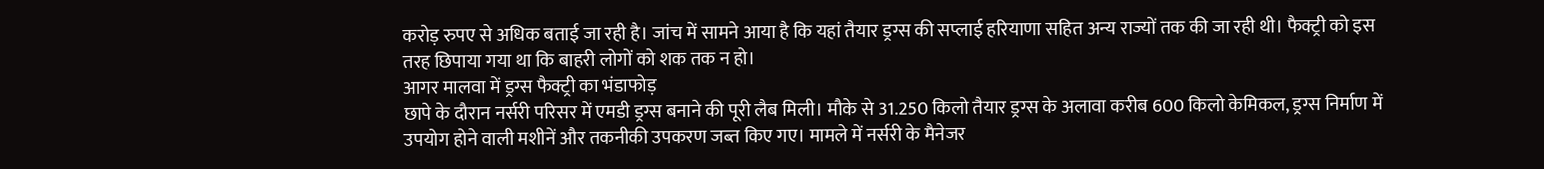करोड़ रुपए से अधिक बताई जा रही है। जांच में सामने आया है कि यहां तैयार ड्रग्स की सप्लाई हरियाणा सहित अन्य राज्यों तक की जा रही थी। फैक्ट्री को इस तरह छिपाया गया था कि बाहरी लोगों को शक तक न हो।
आगर मालवा में ड्रग्स फैक्ट्री का भंडाफोड़
छापे के दौरान नर्सरी परिसर में एमडी ड्रग्स बनाने की पूरी लैब मिली। मौके से 31.250 किलो तैयार ड्रग्स के अलावा करीब 600 किलो केमिकल, ड्रग्स निर्माण में उपयोग होने वाली मशीनें और तकनीकी उपकरण जब्त किए गए। मामले में नर्सरी के मैनेजर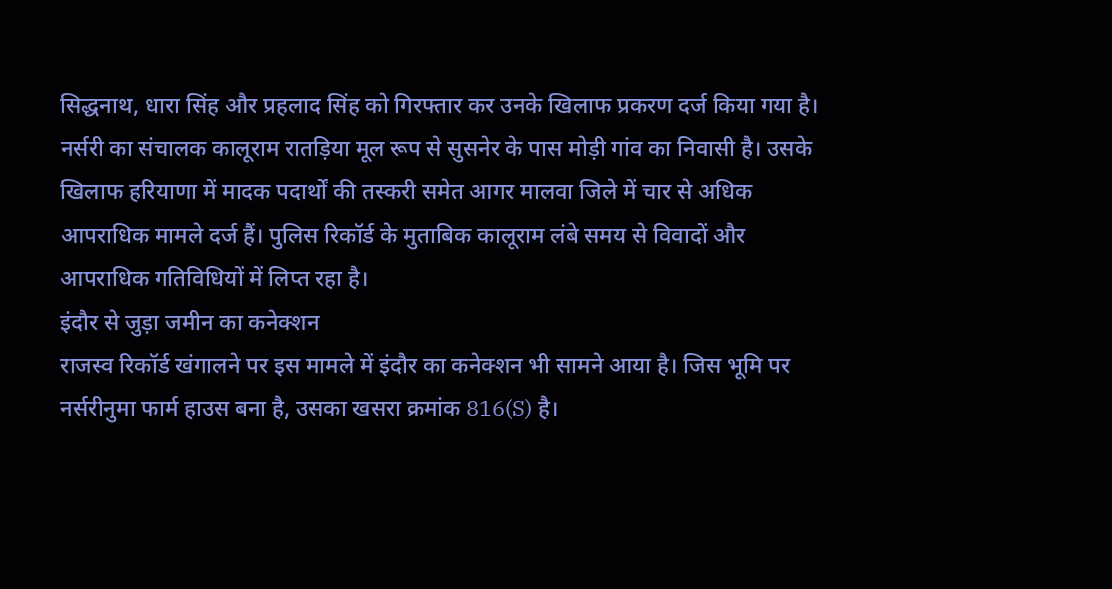सिद्धनाथ, धारा सिंह और प्रहलाद सिंह को गिरफ्तार कर उनके खिलाफ प्रकरण दर्ज किया गया है। नर्सरी का संचालक कालूराम रातड़िया मूल रूप से सुसनेर के पास मोड़ी गांव का निवासी है। उसके खिलाफ हरियाणा में मादक पदार्थों की तस्करी समेत आगर मालवा जिले में चार से अधिक आपराधिक मामले दर्ज हैं। पुलिस रिकॉर्ड के मुताबिक कालूराम लंबे समय से विवादों और आपराधिक गतिविधियों में लिप्त रहा है।
इंदौर से जुड़ा जमीन का कनेक्शन
राजस्व रिकॉर्ड खंगालने पर इस मामले में इंदौर का कनेक्शन भी सामने आया है। जिस भूमि पर नर्सरीनुमा फार्म हाउस बना है, उसका खसरा क्रमांक 816(S) है।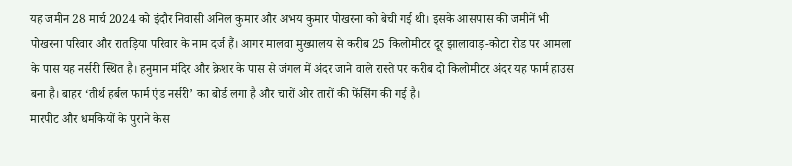यह जमीन 28 मार्च 2024 को इंदौर निवासी अनिल कुमार और अभय कुमार पोखरना को बेची गई थी। इसके आसपास की जमीनें भी पोखरना परिवार और रातड़िया परिवार के नाम दर्ज हैं। आगर मालवा मुख्यालय से करीब 25 किलोमीटर दूर झालावाड़-कोटा रोड पर आमला के पास यह नर्सरी स्थित है। हनुमान मंदिर और क्रेशर के पास से जंगल में अंदर जाने वाले रास्ते पर करीब दो किलोमीटर अंदर यह फार्म हाउस बना है। बाहर ‘तीर्थ हर्बल फार्म एंड नर्सरी’ का बोर्ड लगा है और चारों ओर तारों की फेंसिंग की गई है।
मारपीट और धमकियों के पुराने केस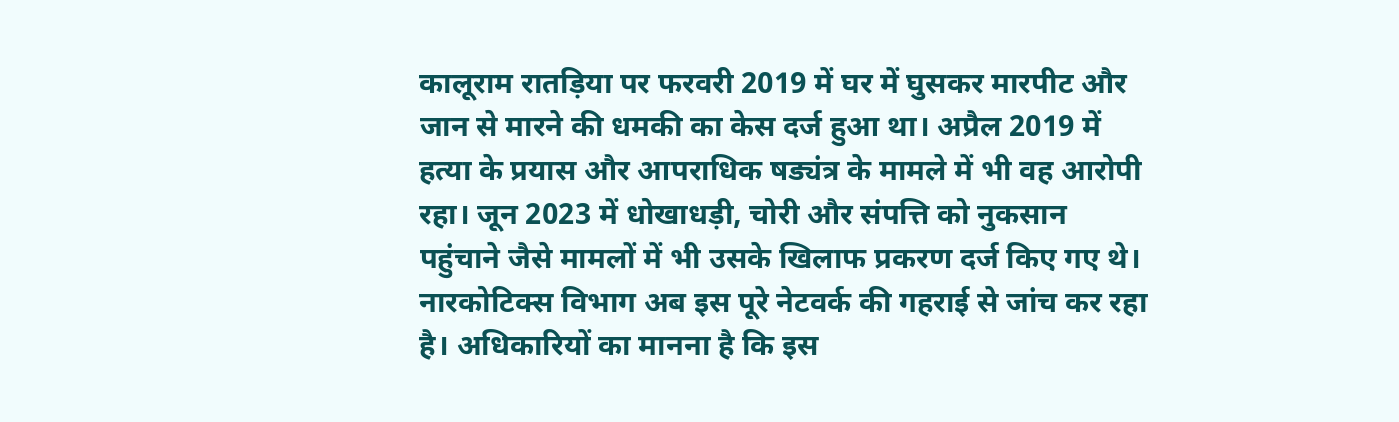कालूराम रातड़िया पर फरवरी 2019 में घर में घुसकर मारपीट और जान से मारने की धमकी का केस दर्ज हुआ था। अप्रैल 2019 में हत्या के प्रयास और आपराधिक षड्यंत्र के मामले में भी वह आरोपी रहा। जून 2023 में धोखाधड़ी, चोरी और संपत्ति को नुकसान पहुंचाने जैसे मामलों में भी उसके खिलाफ प्रकरण दर्ज किए गए थे। नारकोटिक्स विभाग अब इस पूरे नेटवर्क की गहराई से जांच कर रहा है। अधिकारियों का मानना है कि इस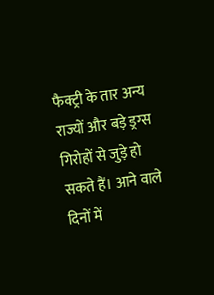फैक्ट्री के तार अन्य राज्यों और बड़े ड्रग्स गिरोहों से जुड़े हो सकते हैं। आने वाले दिनों में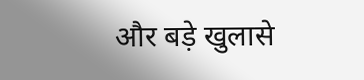और बड़े खुलासे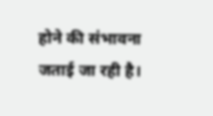होने की संभावना जताई जा रही है।